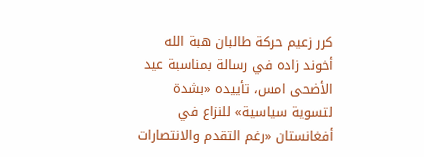كرر زعيم حركة طالبان هبة الله أخوند زاده في رسالة بمناسبة عيد الأضحى امس، تأييده «بشدة لتسوية سياسية» للنزاع في أفغانستان «رغم التقدم والانتصارات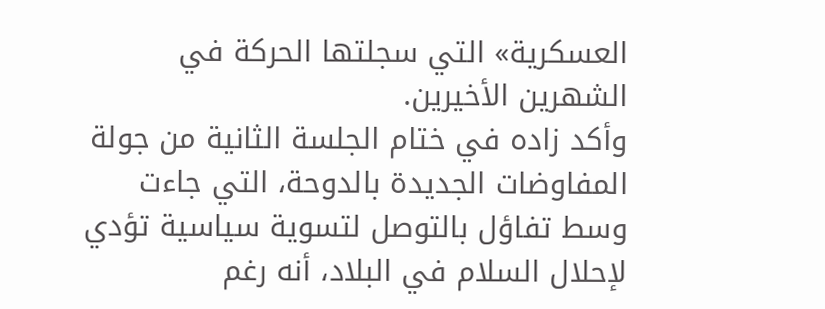العسكرية» التي سجلتها الحركة في الشهرين الأخيرين.
وأكد زاده في ختام الجلسة الثانية من جولة المفاوضات الجديدة بالدوحة، التي جاءت وسط تفاؤل بالتوصل لتسوية سياسية تؤدي لإحلال السلام في البلاد، أنه رغم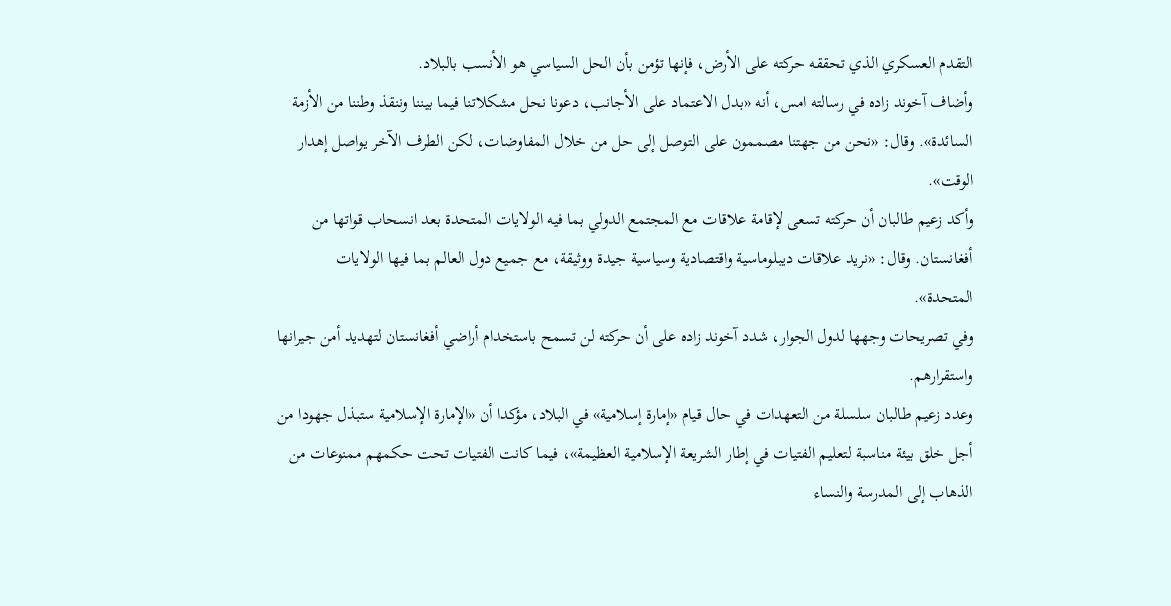التقدم العسكري الذي تحققه حركته على الأرض، فإنها تؤمن بأن الحل السياسي هو الأنسب بالبلاد.
وأضاف آخوند زاده في رسالته امس، أنه «بدل الاعتماد على الأجانب، دعونا نحل مشكلاتنا فيما بيننا وننقذ وطننا من الأزمة السائدة». وقال: «نحن من جهتنا مصممون على التوصل إلى حل من خلال المفاوضات، لكن الطرف الآخر يواصل إهدار الوقت».
وأكد زعيم طالبان أن حركته تسعى لإقامة علاقات مع المجتمع الدولي بما فيه الولايات المتحدة بعد انسحاب قواتها من أفغانستان. وقال: «نريد علاقات ديبلوماسية واقتصادية وسياسية جيدة ووثيقة، مع جميع دول العالم بما فيها الولايات المتحدة».
وفي تصريحات وجهها لدول الجوار، شدد آخوند زاده على أن حركته لن تسمح باستخدام أراضي أفغانستان لتهديد أمن جيرانها واستقرارهم.
وعدد زعيم طالبان سلسلة من التعهدات في حال قيام «إمارة إسلامية» في البلاد، مؤكدا أن «الإمارة الإسلامية ستبذل جهودا من أجل خلق بيئة مناسبة لتعليم الفتيات في إطار الشريعة الإسلامية العظيمة»، فيما كانت الفتيات تحت حكمهم ممنوعات من الذهاب إلى المدرسة والنساء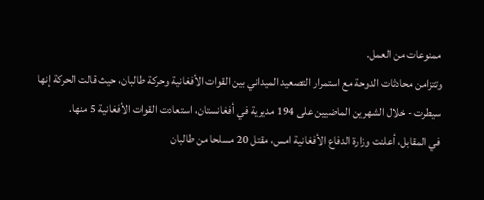ممنوعات من العمل.
وتتزامن محادثات الدوحة مع استمرار التصعيد الميداني بين القوات الأفغانية وحركة طالبان، حيث قالت الحركة إنها سيطرت - خلال الشهرين الماضيين على 194 مديرية في أفغانستان، استعادت القوات الأفغانية 5 منها.
في المقابل، أعلنت وزارة الدفاع الأفغانية امس، مقتل 20 مسلحا من طالبان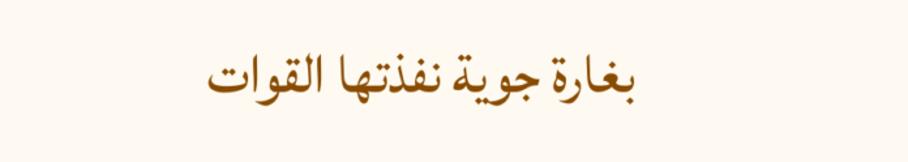بغارة جوية نفذتها القوات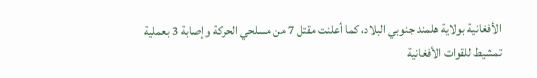الأفغانية بولاية هلمند جنوبي البلاد، كما أعلنت مقتل 7 من مسلحي الحركة وإصابة 3 بعملية تمشيط للقوات الأفغانية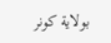بولاية كونر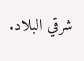شرقي البلاد.